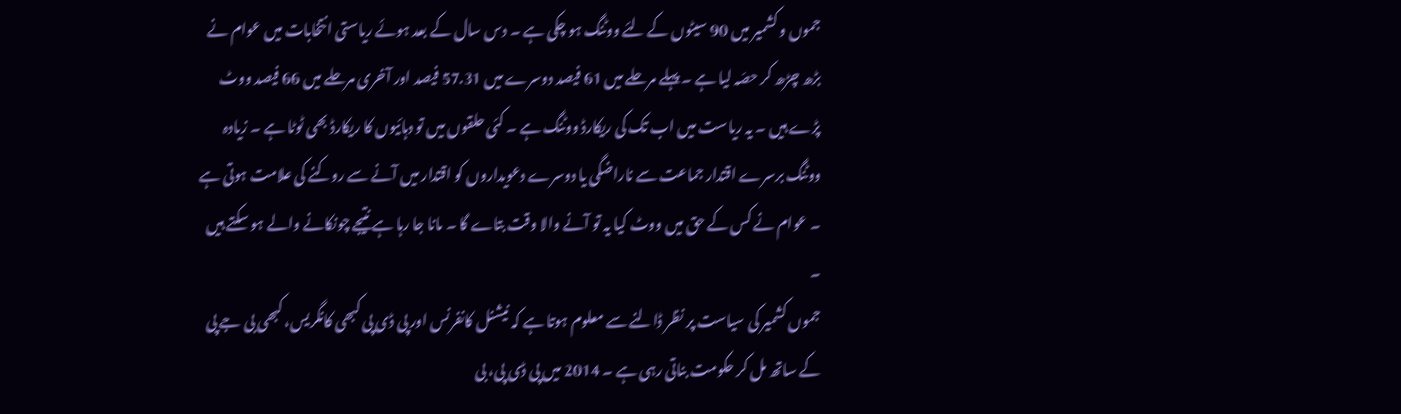جموں و کشمیر میں 90 سیٹوں کے لئے ووٹنگ ہو چکی ہے ۔ دس سال کے بعد ہوئے ریاستی انتخابات میں عوام نے بڑھ چڑھ کر حصّہ لیا ہے ۔ پہلے مرحلے میں 61 فیصد دوسرے میں 57.31 فیصد اور آخری مرحلے میں 66 فیصد ووٹ پڑے ہیں ۔ یہ ریاست میں اب تک کی ریکارڈ ووٹنگ ہے ۔ کئی حلقوں میں تو دہائیوں کا ریکارڈ بھی ٹوٹا ہے ۔ زیادہ ووٹنگ برسرے اقتدار جماعت سے ناراضگی یا دوسرے دعویداروں کو اقتدار میں آنے سے روکنے کی علامت ہوتی ہے ۔ عوام نے کس کے حق میں ووٹ کیا یہ تو آنے والا وقت بتاے گا ۔ مانا جا رہا ہے نتیجے چونکانے والے ہو سکتے ہیں ۔
جموں کشمیر کی سیاست پر نظر ڈالنے سے معلوم ہوتا ہے کہ نیشنل کانفرنس اور پی ڈی پی کبھی کانگریس، کبھی بی جے پی کے ساتھ مل کر حکومت بناتی رہی ہے ۔ 2014 میں پی ڈی پی، بی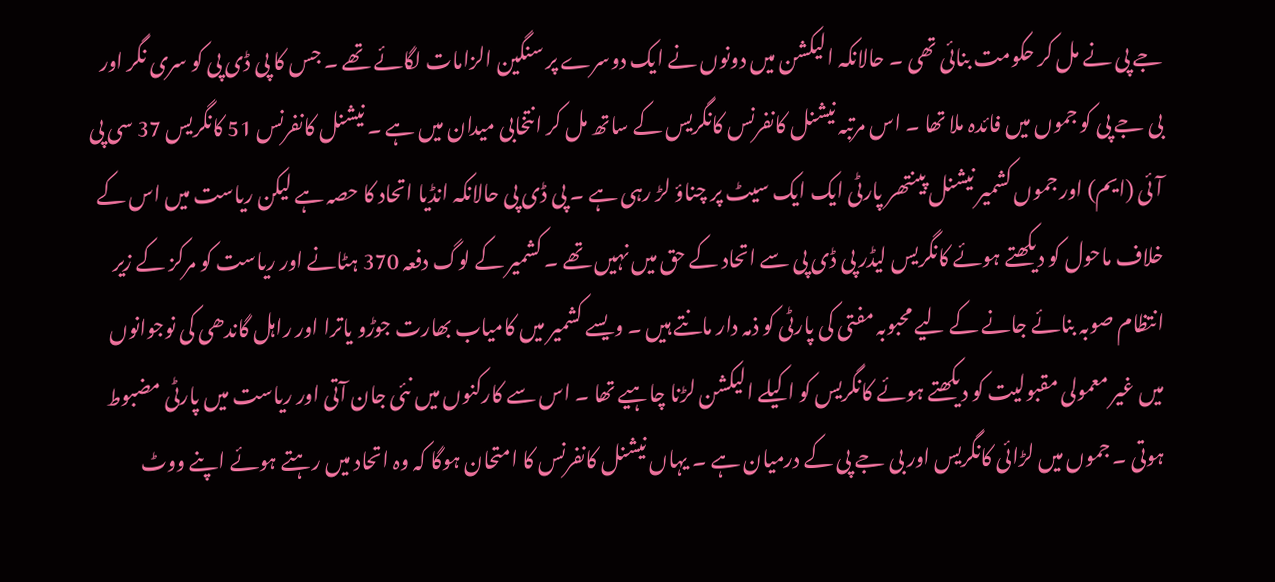جے پی نے مل کر حکومت بنائی تھی ۔ حالانکہ الیکشن میں دونوں نے ایک دوسرے پر سنگین الزامات لگائے تھے ۔ جس کا پی ڈی پی کو سری نگر اور بی جے پی کو جموں میں فائدہ ملا تھا ۔ اس مرتبہ نیشنل کانفرنس کانگریس کے ساتھ مل کر انتخابی میدان میں ہے ۔ نیشنل کانفرنس 51 کانگریس 37 سی پی آئی (ایم) اور جموں کشمیر نیشنل پینتھر پارٹی ایک ایک سیٹ پر چناؤ لڑ رہی ہے ۔ پی ڈی پی حالانکہ انڈیا اتحاد کا حصہ ہے لیکن ریاست میں اس کے خلاف ماحول کو دیکھتے ہوئے کانگریس لیڈر پی ڈی پی سے اتحاد کے حق میں نہیں تھے ۔ کشمیر کے لوگ دفعہ 370 ہٹانے اور ریاست کو مرکز کے زیر انتظام صوبہ بنائے جانے کے لیے محبوبہ مفتی کی پارٹی کو ذمہ دار مانتے ہیں ۔ ویسے کشمیر میں کامیاب بھارت جوڑو یاترا اور راہل گاندھی کی نوجوانوں میں غیر معمولی مقبولیت کو دیکھتے ہوئے کانگریس کو اکیلے الیکشن لڑنا چاہیے تھا ۔ اس سے کارکنوں میں نئی جان آتی اور ریاست میں پارٹی مضبوط ہوتی ۔ جموں میں لڑائی کانگریس اور بی جے پی کے درمیان ہے ۔ یہاں نیشنل کانفرنس کا امتحان ہوگا کہ وہ اتحاد میں رہتے ہوئے اپنے ووٹ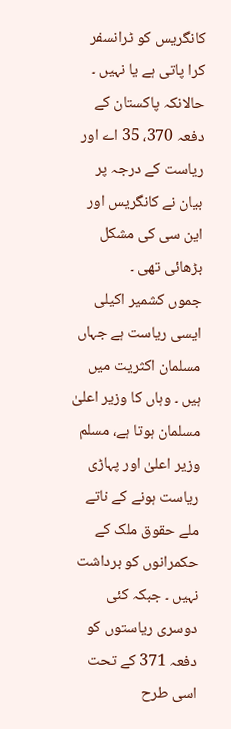کانگریس کو ٹرانسفر کرا پاتی ہے یا نہیں ۔ حالانکہ پاکستان کے دفعہ 370، 35 اے اور ریاست کے درجہ پر بیان نے کانگریس اور این سی کی مشکل بڑھائی تھی ۔
جموں کشمیر اکیلی ایسی ریاست ہے جہاں مسلمان اکثریت میں ہیں ۔ وہاں کا وزیر اعلیٰ مسلمان ہوتا ہے، مسلم وزیر اعلیٰ اور پہاڑی ریاست ہونے کے ناتے ملے حقوق ملک کے حکمرانوں کو برداشت نہیں ۔ جبکہ کئی دوسری ریاستوں کو دفعہ 371 کے تحت اسی طرح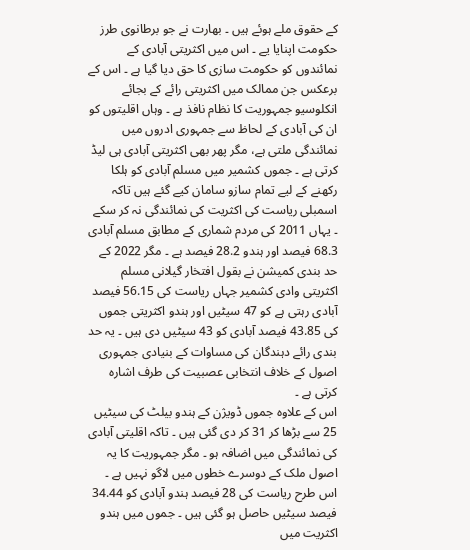کے حقوق ملے ہوئے ہیں ۔ بھارت نے جو برطانوی طرز حکومت اپنایا یے ۔ اس میں اکثریتی آبادی کے نمائندوں کو حکومت سازی کا حق دیا گیا ہے ۔ اس کے برعکس جن ممالک میں اکثریتی رائے کے بجائے انکلوسیو جمہوریت کا نظام نافذ ہے ۔ وہاں اقلیتوں کو ان کی آبادی کے لحاظ سے جمہوری ادروں میں نمائندگی ملتی ہے، مگر پھر بھی اکثریتی آبادی ہی لیڈ کرتی ہے ۔ جموں کشمیر میں مسلم آبادی کو ہلکا رکھنے کے لیے تمام سازو سامان کیے گئے ہیں تاکہ اسمبلی ریاست کی اکثریت کی نمائندگی نہ کر سکے ۔ یہاں 2011 کی مردم شماری کے مطابق مسلم آبادی 68.3 فیصد اور ہندو 28.2 فیصد ہے ۔ مگر 2022 کے حد بندی کمیشن نے بقول افتخار گیلانی مسلم اکثریتی وادی کشمیر جہاں ریاست کی 56.15 فیصد آبادی رہتی ہے کو 47 سیٹیں اور ہندو اکثریتی جموں کی 43.85 فیصد آبادی کو 43 سیٹیں دی ہیں ۔ یہ حد بندی رائے دہندگان کی مساوات کے بنیادی جمہوری اصول کے خلاف انتخابی عصبیت کی طرف اشارہ کرتی ہے ۔
اس کے علاوہ جموں ڈویژن کے ہندو بیلٹ کی سیٹیں 25 سے بڑھا کر 31 کر دی گئی ہیں ۔ تاکہ اقلیتی آبادی کی نمائندگی میں اضافہ ہو ۔ مگر جمہوریت کا یہ اصول ملک کے دوسرے خطوں میں لاگو نہیں ہے ۔ اس طرح ریاست کی 28 فیصد ہندو آبادی کو 34.44 فیصد سیٹیں حاصل ہو گئی ہیں ۔ جموں میں ہندو اکثریت میں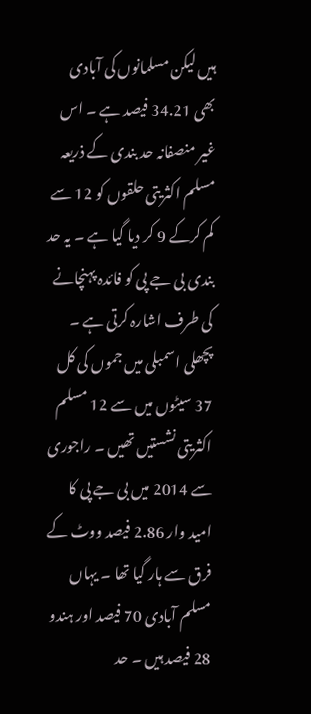ہیں لیکن مسلمانوں کی آبادی بھی 34.21 فیصد ہے ۔ اس غیر منصفانہ حد بندی کے ذریعہ مسلم اکثریتی حلقوں کو 12 سے کم کرکے 9 کر دیا گیا ہے ۔ یہ حد بندی بی جے پی کو فائدہ پہنچانے کی طرف اشارہ کرتی ہے ۔ پچھلی اسمبلی میں جموں کی کل 37 سیٹوں میں سے 12 مسلم اکثریتی نشستیں تھیں ۔ راجوری سے 2014 میں بی جے پی کا امید وار 2.86 فیصد ووٹ کے فرق سے ہار گیا تھا ۔ یہاں مسلم آبادی 70 فیصد اور ہندو 28 فیصد ہیں ۔ حد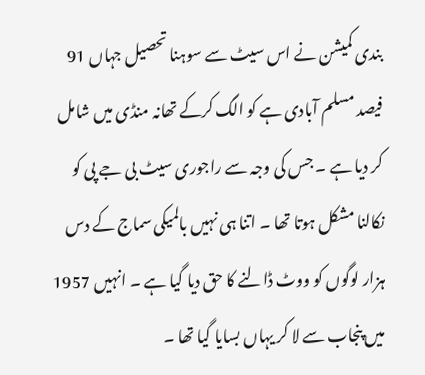بندی کمیشن نے اس سیٹ سے سوہنا تحصیل جہاں 91 فیصد مسلم آبادی ہے کو الگ کرکے تھانہ منڈی میں شامل کر دیا ہے ۔ جس کی وجہ سے راجوری سیٹ بی جے پی کو نکالنا مشکل ہوتا تھا ۔ اتنا ہی نہیں بالمیکی سماج کے دس ہزار لوگوں کو ووٹ ڈالنے کا حق دیا گیا ہے ۔ انہیں 1957 میں پنجاب سے لا کر یہاں بسایا گیا تھا ۔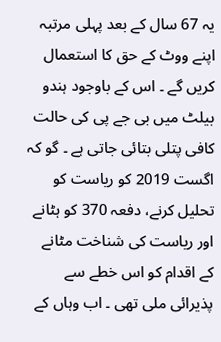یہ 67 سال کے بعد پہلی مرتبہ اپنے ووٹ کے حق کا استعمال کریں گے ۔ اس کے باوجود ہندو بیلٹ میں بی جے پی کی حالت کافی پتلی بتائی جاتی ہے ۔ گو کہ اگست 2019 کو ریاست کو تحلیل کرنے، دفعہ 370 کو ہٹانے اور ریاست کی شناخت مٹانے کے اقدام کو اس خطے سے پذیرائی ملی تھی ۔ اب وہاں کے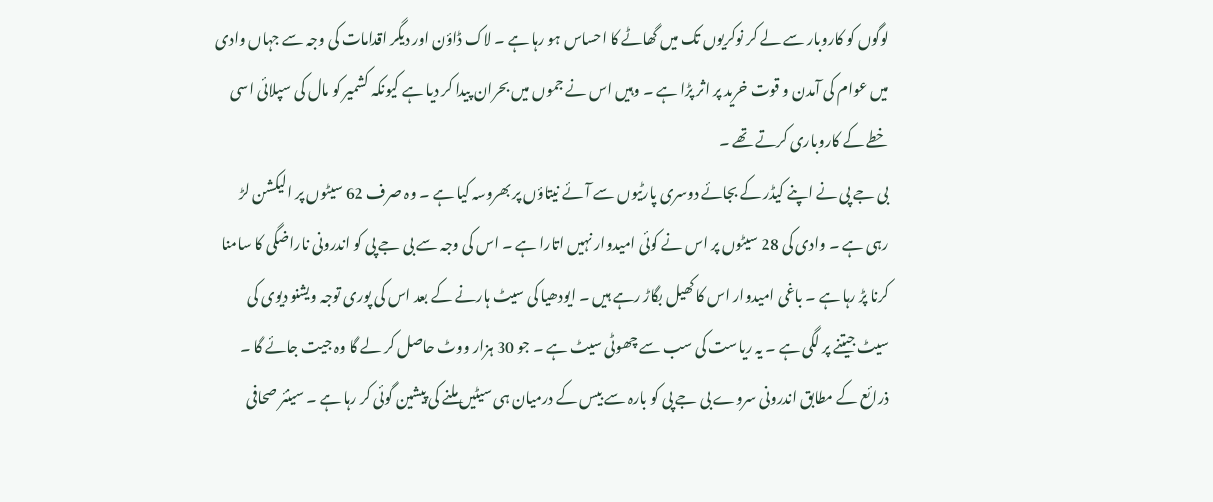لوگوں کو کاروبار سے لے کر نوکریوں تک میں گھاٹے کا احساس ہو رہا ہے ۔ لاک ڈاؤن اور دیگر اقدامات کی وجہ سے جہاں وادی میں عوام کی آمدن و قوت خرید پر اثر پڑا ہے ۔ وہیں اس نے جموں میں بحران پیدا کر دیا ہے کیونکہ کشمیر کو مال کی سپلائی اسی خطے کے کاروباری کرتے تھے ۔
بی جے پی نے اپنے کیڈر کے بجائے دوسری پارٹیوں سے آئے نیتاؤں پر بھروسہ کیا ہے ۔ وہ صرف 62 سیٹوں پر الیکشن لڑ رہی ہے ۔ وادی کی 28 سیٹوں پر اس نے کوئی امیدوار نہیں اتارا ہے ۔ اس کی وجہ سے بی جے پی کو اندرونی ناراضگی کا سامنا کرنا پڑ رہا ہے ۔ باغی امیدوار اس کا کھیل بگاڑ رہے ہیں ۔ ایودھیا کی سیٹ ہارنے کے بعد اس کی پوری توجہ ویشنو دیوی کی سیٹ جیتنے پر لگی ہے ۔ یہ ریاست کی سب سے چھوٹی سیٹ ہے ۔ جو 30 ہزار ووٹ حاصل کر لے گا وہ جیت جائے گا ۔ ذرائع کے مطابق اندرونی سروے بی جے پی کو بارہ سے بیس کے درمیان ہی سیٹیں ملنے کی پیشین گوئی کر رہا ہے ۔ سینئر صحافی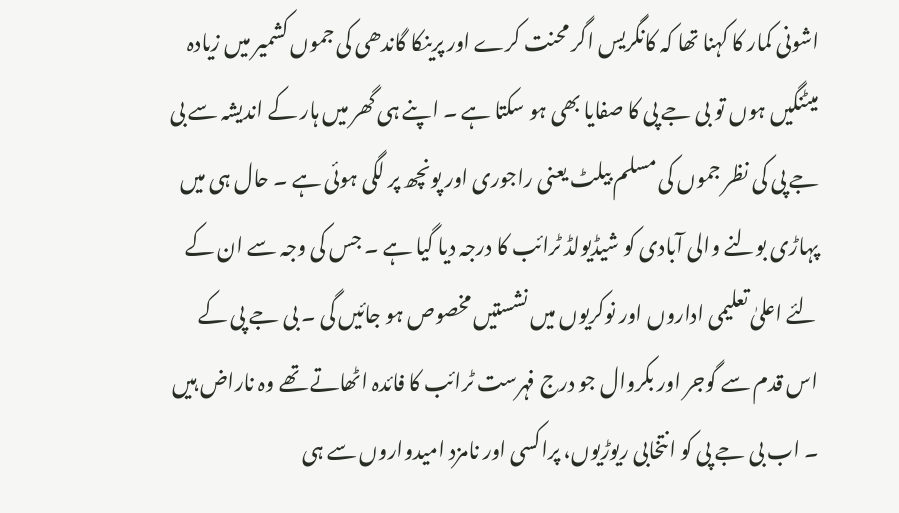اشونی کمار کا کہنا تھا کہ کانگریس اگر محنت کرے اور پرینکا گاندھی کی جموں کشمیر میں زیادہ میٹنگیں ہوں تو بی جے پی کا صفایا بھی ہو سکتا ہے ۔ اپنے ہی گھر میں ہار کے اندیشہ سے بی جے پی کی نظر جموں کی مسلم بیلٹ یعنی راجوری اور پونچھ پر لگی ہوئی ہے ۔ حال ہی میں پہاڑی بولنے والی آبادی کو شیڈیولڈ ٹرائب کا درجہ دیا گیا ہے ۔ جس کی وجہ سے ان کے لئے اعلیٰ تعلیمی اداروں اور نوکریوں میں نشستیں مخصوص ہو جائیں گی ۔ بی جے پی کے اس قدم سے گوجر اور بکروال جو درج فہرست ٹرائب کا فائدہ اٹھاتے تھے وہ ناراض ہیں ۔ اب بی جے پی کو انتخابی ریوڑیوں، پراکسی اور نامزد امیدواروں سے ہی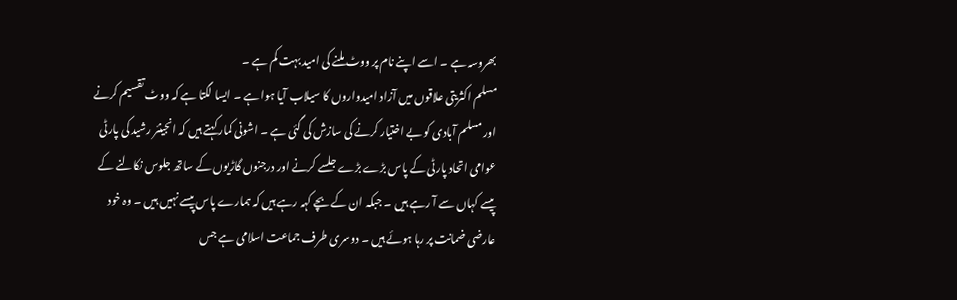بھروسہ ہے ۔ اسے اپنے نام پر ووٹ ملنے کی امید بہت کم ہے ۔
مسلم اکثریتی علاقوں میں آزاد امیدواروں کا سیلاب آیا ہوا ہے ۔ ایسا لگتا ہے کہ ووٹ تقسیم کرنے اور مسلم آبادی کو بے اختیار کرنے کی سازش کی گئی ہے ۔ اشونی کمار کہتے ہیں کہ انجینئر رشید کی پارٹی عوامی اتحاد پارٹی کے پاس بڑے بڑے جلسے کرنے اور درجنوں گاڑیوں کے ساتھ جلوس نکالنے کے پیسے کہاں سے آ رہے ہیں ۔ جبکہ ان کے بچے کہہ رہے ہیں کہ ہمارے پاس پیسے نہیں ہیں ۔ وہ خود عارضی ضمانت پر رہا ہوئے ہیں ۔ دوسری طرف جماعت اسلامی ہے جس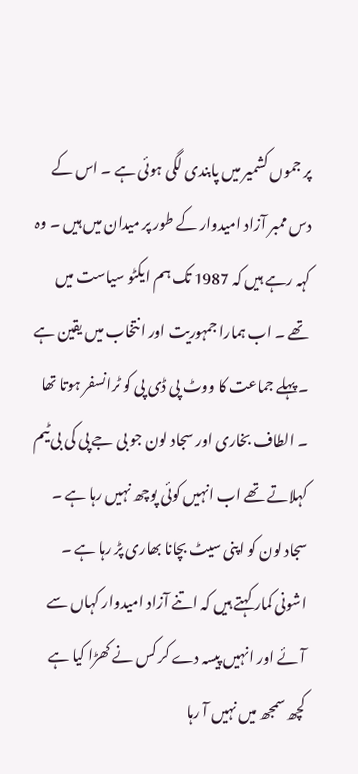پر جموں کشمیر میں پابندی لگی ہوئی ہے ۔ اس کے دس ممبر آزاد امیدوار کے طور پر میدان میں ہیں ۔ وہ کہہ رہے ہیں کہ 1987 تک ہم ایکٹو سیاست میں تھے ۔ اب ہمارا جمہوریت اور انتخاب میں یقین ہے ۔ پہلے جماعت کا ووٹ پی ڈی پی کو ٹرانسفر ہوتا تھا ۔ الطاف بخاری اور سجاد لون جو بی جے پی کی بی ٹیم کہلاتے تھے اب انہیں کوئی پوچھ نہیں رہا ہے ۔ سجاد لون کو اپنی سیٹ بچانا بھاری پڑ رہا ہے ۔ اشونی کمار کہتے ہیں کہ اتنے آزاد امیدوار کہاں سے آئے اور انہیں پیسہ دے کر کس نے کھڑا کیا ہے کچھ سمجھ میں نہیں آ رہا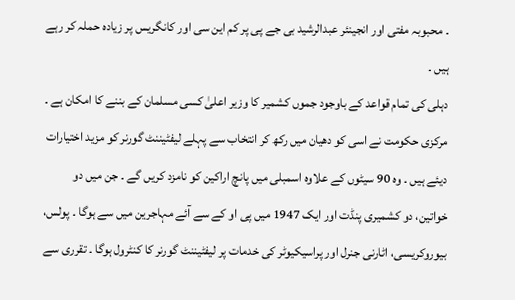۔ محبوبہ مفتی اور انجینئر عبدالرشید بی جے پی پر کم این سی اور کانگریس پر زیادہ حملہ کر رہے ہیں ۔
دہلی کی تمام قواعد کے باوجود جموں کشمیر کا وزیر اعلیٰ کسی مسلمان کے بننے کا امکان ہے ۔ مرکزی حکومت نے اسی کو دھیان میں رکھ کر انتخاب سے پہلے لیفٹیننٹ گورنر کو مزید اختیارات دیئے ہیں ۔ وہ 90 سیٹوں کے علاوہ اسمبلی میں پانچ اراکین کو نامزد کریں گے ۔ جن میں دو خواتین، دو کشمیری پنڈت اور ایک 1947 میں پی او کے سے آئے مہاجرین میں سے ہوگا ۔ پولس، بیوروکریسی، اٹارنی جنرل اور پراسیکیوٹر کی خدمات پر لیفٹیننٹ گورنر کا کنٹرول ہوگا ۔ تقرری سے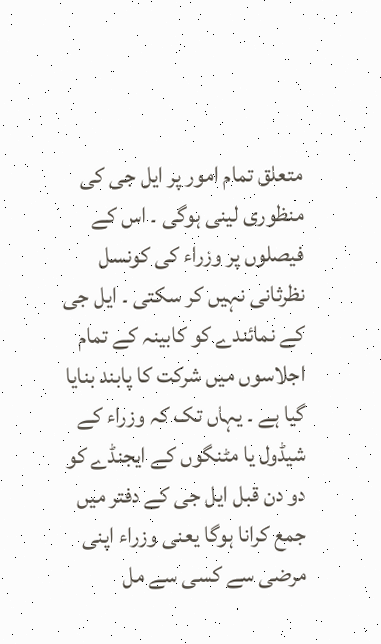متعلق تمام امور پر ایل جی کی منظوری لینی ہوگی ۔ اس کے فیصلوں پر وزراء کی کونسل نظرثانی نہیں کر سکتی ۔ ایل جی کے نمائندے کو کابینہ کے تمام اجلاسوں میں شرکت کا پابند بنایا گیا ہے ۔ یہاں تک کہ وزراء کے شیڈول یا مٹنگوں کے ایجنڈے کو دو دن قبل ایل جی کے دفتر میں جمع کرانا ہوگا یعنی وزراء اپنی مرضی سے کسی سے مل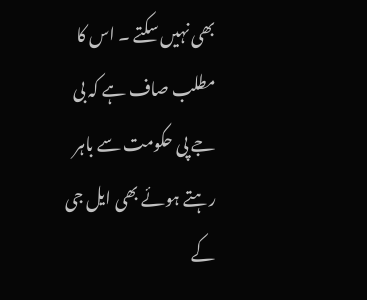بھی نہیں سکتے ۔ اس کا مطلب صاف ہے کہ بی جے پی حکومت سے باہر رہتے ہوئے بھی ایل جی کے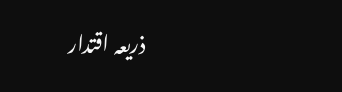ذریعہ اقتدار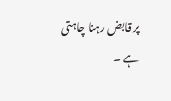پر قابض رہنا چاہتی ہے ۔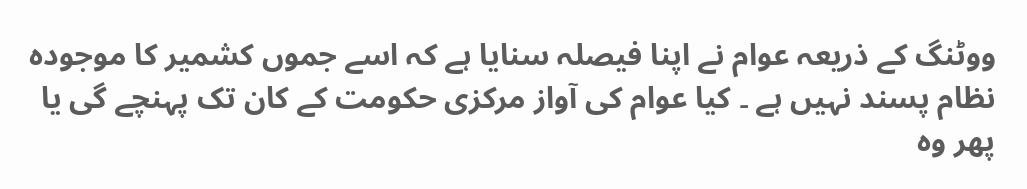ووٹنگ کے ذریعہ عوام نے اپنا فیصلہ سنایا ہے کہ اسے جموں کشمیر کا موجودہ نظام پسند نہیں ہے ۔ کیا عوام کی آواز مرکزی حکومت کے کان تک پہنچے گی یا پھر وہ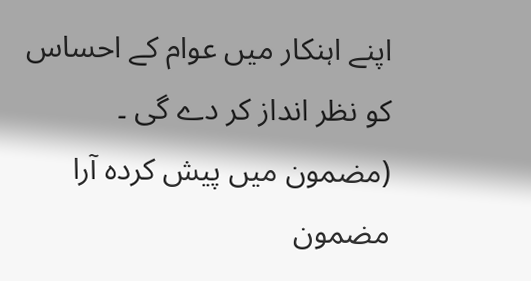اپنے اہنکار میں عوام کے احساس کو نظر انداز کر دے گی ۔
(مضمون میں پیش کردہ آرا مضمون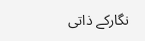نگارکے ذاتی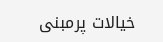خیالات پرمبنی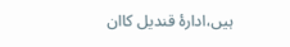ہیں،ادارۂ قندیل کاان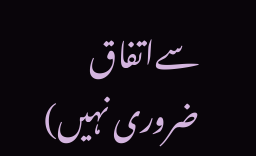سےاتفاق ضروری نہیں)